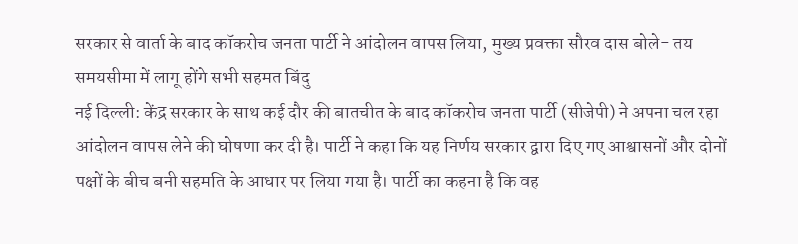सरकार से वार्ता के बाद कॉकरोच जनता पार्टी ने आंदोलन वापस लिया, मुख्य प्रवक्ता सौरव दास बोले- तय समयसीमा में लागू होंगे सभी सहमत बिंदु
नई दिल्ली: केंद्र सरकार के साथ कई दौर की बातचीत के बाद कॉकरोच जनता पार्टी (सीजेपी) ने अपना चल रहा आंदोलन वापस लेने की घोषणा कर दी है। पार्टी ने कहा कि यह निर्णय सरकार द्वारा दिए गए आश्वासनों और दोनों पक्षों के बीच बनी सहमति के आधार पर लिया गया है। पार्टी का कहना है कि वह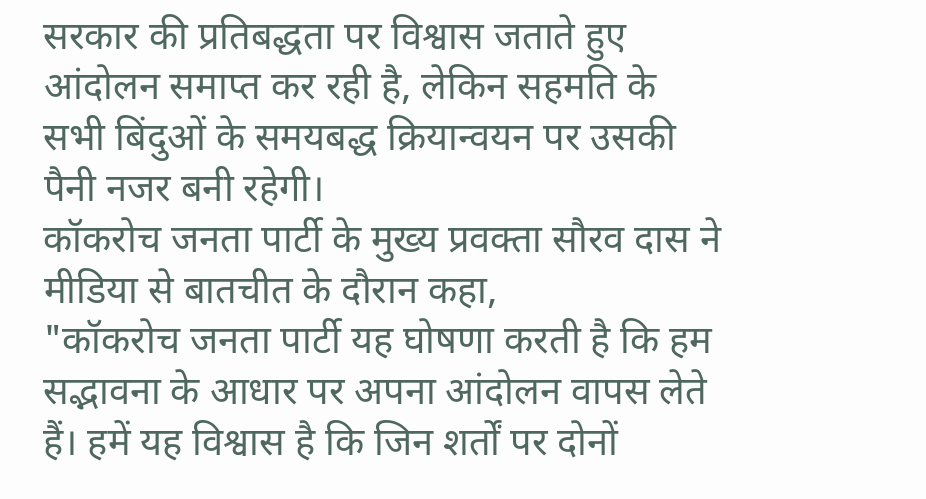सरकार की प्रतिबद्धता पर विश्वास जताते हुए आंदोलन समाप्त कर रही है, लेकिन सहमति के सभी बिंदुओं के समयबद्ध क्रियान्वयन पर उसकी पैनी नजर बनी रहेगी।
कॉकरोच जनता पार्टी के मुख्य प्रवक्ता सौरव दास ने मीडिया से बातचीत के दौरान कहा,
"कॉकरोच जनता पार्टी यह घोषणा करती है कि हम सद्भावना के आधार पर अपना आंदोलन वापस लेते हैं। हमें यह विश्वास है कि जिन शर्तों पर दोनों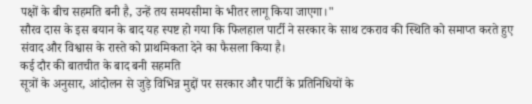पक्षों के बीच सहमति बनी है, उन्हें तय समयसीमा के भीतर लागू किया जाएगा।"
सौरव दास के इस बयान के बाद यह स्पष्ट हो गया कि फिलहाल पार्टी ने सरकार के साथ टकराव की स्थिति को समाप्त करते हुए संवाद और विश्वास के रास्ते को प्राथमिकता देने का फैसला किया है।
कई दौर की बातचीत के बाद बनी सहमति
सूत्रों के अनुसार, आंदोलन से जुड़े विभिन्न मुद्दों पर सरकार और पार्टी के प्रतिनिधियों के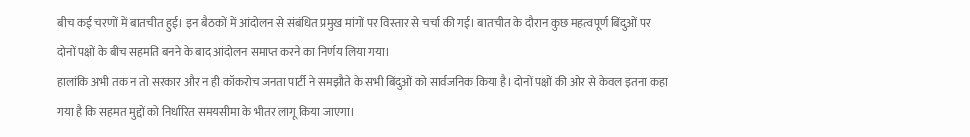बीच कई चरणों में बातचीत हुई। इन बैठकों में आंदोलन से संबंधित प्रमुख मांगों पर विस्तार से चर्चा की गई। बातचीत के दौरान कुछ महत्वपूर्ण बिंदुओं पर दोनों पक्षों के बीच सहमति बनने के बाद आंदोलन समाप्त करने का निर्णय लिया गया।
हालांकि अभी तक न तो सरकार और न ही कॉकरोच जनता पार्टी ने समझौते के सभी बिंदुओं को सार्वजनिक किया है। दोनों पक्षों की ओर से केवल इतना कहा गया है कि सहमत मुद्दों को निर्धारित समयसीमा के भीतर लागू किया जाएगा।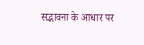सद्भावना के आधार पर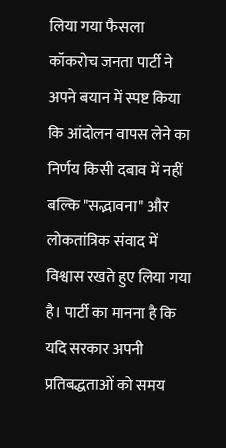लिया गया फैसला
कॉकरोच जनता पार्टी ने अपने बयान में स्पष्ट किया कि आंदोलन वापस लेने का निर्णय किसी दबाव में नहीं बल्कि "सद्भावना" और लोकतांत्रिक संवाद में विश्वास रखते हुए लिया गया है। पार्टी का मानना है कि यदि सरकार अपनी प्रतिबद्धताओं को समय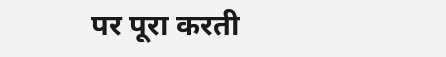पर पूरा करती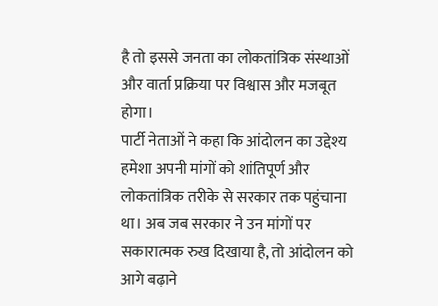है तो इससे जनता का लोकतांत्रिक संस्थाओं और वार्ता प्रक्रिया पर विश्वास और मजबूत होगा।
पार्टी नेताओं ने कहा कि आंदोलन का उद्देश्य हमेशा अपनी मांगों को शांतिपूर्ण और लोकतांत्रिक तरीके से सरकार तक पहुंचाना था। अब जब सरकार ने उन मांगों पर सकारात्मक रुख दिखाया है, तो आंदोलन को आगे बढ़ाने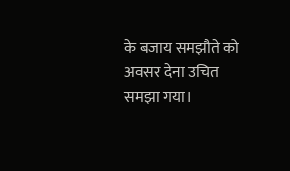के बजाय समझौते को अवसर देना उचित समझा गया।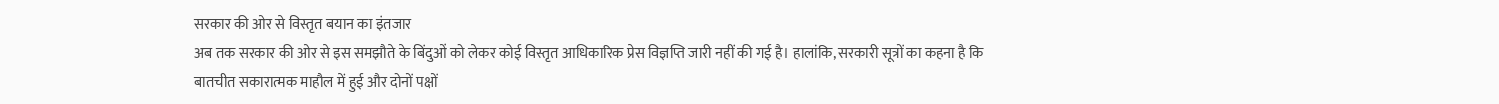सरकार की ओर से विस्तृत बयान का इंतजार
अब तक सरकार की ओर से इस समझौते के बिंदुओं को लेकर कोई विस्तृत आधिकारिक प्रेस विज्ञप्ति जारी नहीं की गई है। हालांकि, सरकारी सूत्रों का कहना है कि बातचीत सकारात्मक माहौल में हुई और दोनों पक्षों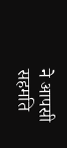ने आपसी सहमति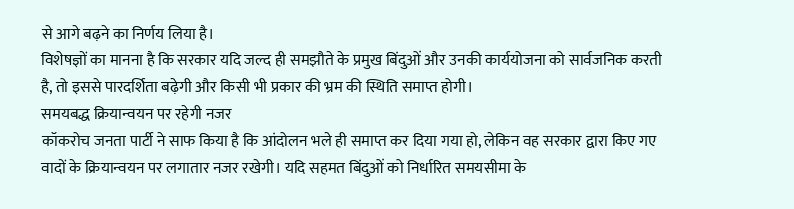से आगे बढ़ने का निर्णय लिया है।
विशेषज्ञों का मानना है कि सरकार यदि जल्द ही समझौते के प्रमुख बिंदुओं और उनकी कार्ययोजना को सार्वजनिक करती है, तो इससे पारदर्शिता बढ़ेगी और किसी भी प्रकार की भ्रम की स्थिति समाप्त होगी।
समयबद्ध क्रियान्वयन पर रहेगी नजर
कॉकरोच जनता पार्टी ने साफ किया है कि आंदोलन भले ही समाप्त कर दिया गया हो, लेकिन वह सरकार द्वारा किए गए वादों के क्रियान्वयन पर लगातार नजर रखेगी। यदि सहमत बिंदुओं को निर्धारित समयसीमा के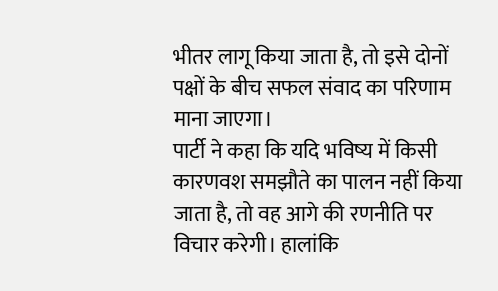भीतर लागू किया जाता है, तो इसे दोनों पक्षों के बीच सफल संवाद का परिणाम माना जाएगा।
पार्टी ने कहा कि यदि भविष्य में किसी कारणवश समझौते का पालन नहीं किया जाता है, तो वह आगे की रणनीति पर विचार करेगी। हालांकि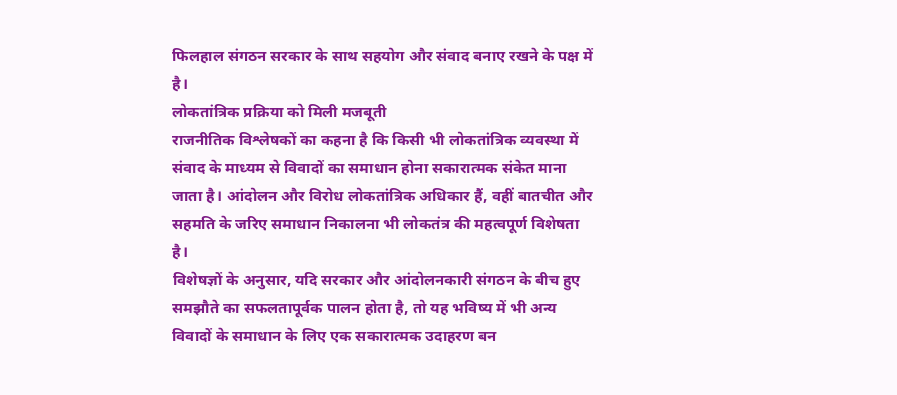फिलहाल संगठन सरकार के साथ सहयोग और संवाद बनाए रखने के पक्ष में है।
लोकतांत्रिक प्रक्रिया को मिली मजबूती
राजनीतिक विश्लेषकों का कहना है कि किसी भी लोकतांत्रिक व्यवस्था में संवाद के माध्यम से विवादों का समाधान होना सकारात्मक संकेत माना जाता है। आंदोलन और विरोध लोकतांत्रिक अधिकार हैं, वहीं बातचीत और सहमति के जरिए समाधान निकालना भी लोकतंत्र की महत्वपूर्ण विशेषता है।
विशेषज्ञों के अनुसार, यदि सरकार और आंदोलनकारी संगठन के बीच हुए समझौते का सफलतापूर्वक पालन होता है, तो यह भविष्य में भी अन्य विवादों के समाधान के लिए एक सकारात्मक उदाहरण बन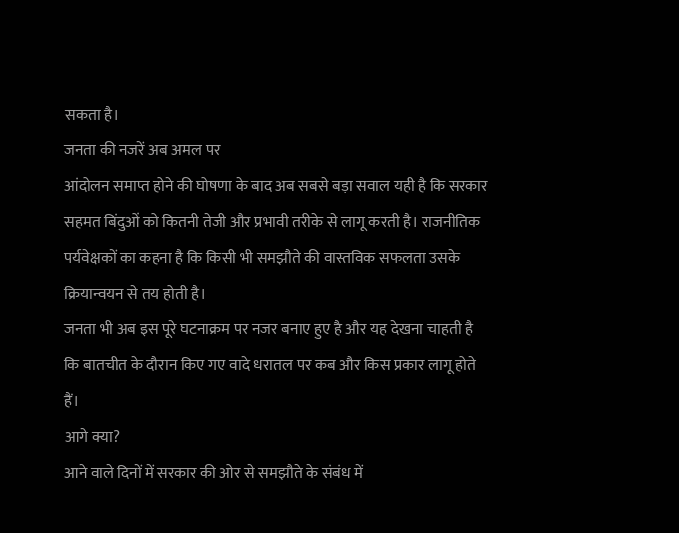सकता है।
जनता की नजरें अब अमल पर
आंदोलन समाप्त होने की घोषणा के बाद अब सबसे बड़ा सवाल यही है कि सरकार सहमत बिंदुओं को कितनी तेजी और प्रभावी तरीके से लागू करती है। राजनीतिक पर्यवेक्षकों का कहना है कि किसी भी समझौते की वास्तविक सफलता उसके क्रियान्वयन से तय होती है।
जनता भी अब इस पूरे घटनाक्रम पर नजर बनाए हुए है और यह देखना चाहती है कि बातचीत के दौरान किए गए वादे धरातल पर कब और किस प्रकार लागू होते हैं।
आगे क्या?
आने वाले दिनों में सरकार की ओर से समझौते के संबंध में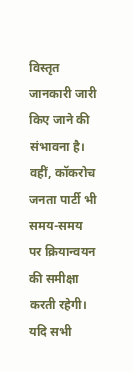विस्तृत जानकारी जारी किए जाने की संभावना है। वहीं, कॉकरोच जनता पार्टी भी समय-समय पर क्रियान्वयन की समीक्षा करती रहेगी। यदि सभी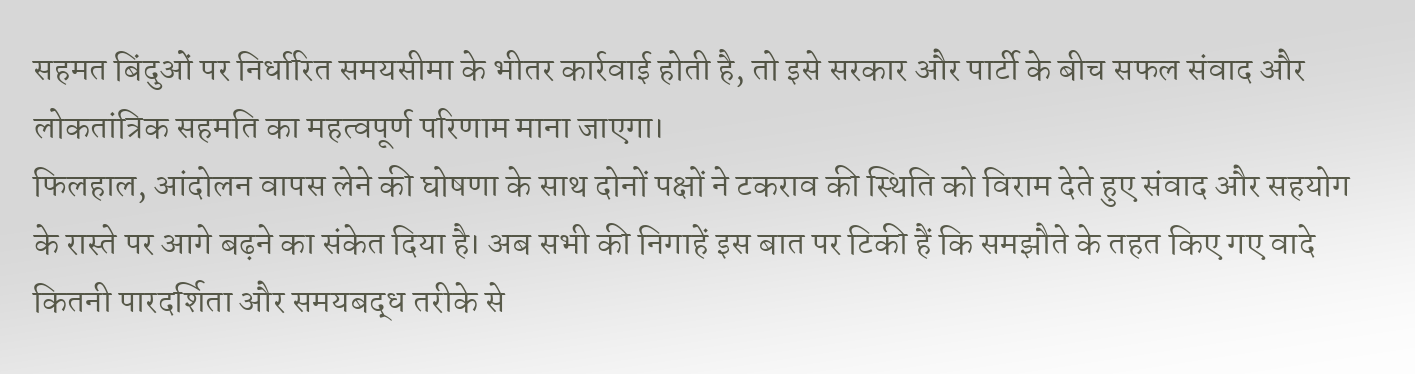सहमत बिंदुओं पर निर्धारित समयसीमा के भीतर कार्रवाई होती है, तो इसे सरकार और पार्टी के बीच सफल संवाद और लोकतांत्रिक सहमति का महत्वपूर्ण परिणाम माना जाएगा।
फिलहाल, आंदोलन वापस लेने की घोषणा के साथ दोनों पक्षों ने टकराव की स्थिति को विराम देते हुए संवाद और सहयोग के रास्ते पर आगे बढ़ने का संकेत दिया है। अब सभी की निगाहें इस बात पर टिकी हैं कि समझौते के तहत किए गए वादे कितनी पारदर्शिता और समयबद्ध तरीके से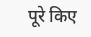पूरे किए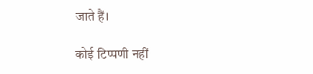जाते हैं।

कोई टिप्पणी नहीं